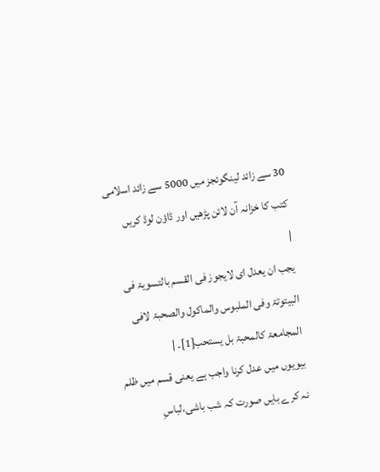30 سے زائد لینگوئجز میں 5000 سے زائد اسلامی کتب کا خزانہ آن لائن پڑھیں اور ڈاؤن لوڈ کریں
|
یجب ان یعدل ای لایجوز فی القسم بالتسویۃ فی البیتوتۃ وفی الملبوس والماکول والصحبۃ لافی المجامعۃ کالمحبۃ بل یستحب[1]۔ |
بیویوں میں عدل کرنا واجب ہے یعنی قسم میں ظلم نہ کرے بایں صورت کہ شب باشی،لباسِ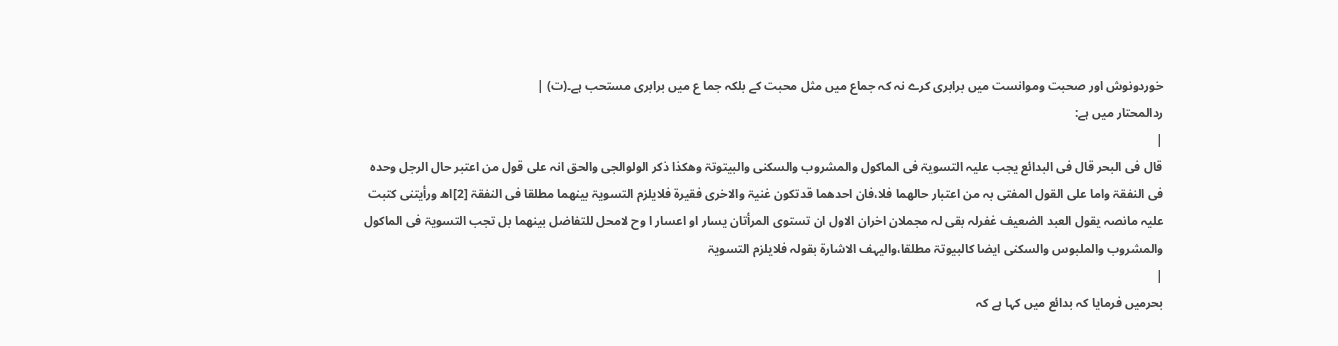خوردونوش اور صحبت وموانست میں برابری کرے نہ کہ جماع میں مثل محبت کے بلکہ جما ع میں برابری مستحب ہے۔(ت) |
ردالمحتار میں ہے:
|
قال فی البحر قال فی البدائع یجب علیہ التسویۃ فی الماکول والمشروب والسکنی والبیتوتۃ وھکذا ذکر الولوالجی والحق انہ علی قول من اعتبر حال الرجل وحدہ فی النفقۃ واما علی القول المفتی بہ من اعتبار حالھما فلا،فان احدھما قدتکون غنیۃ والاخری فقیرۃ فلایلزم التسویۃ بینھما مطلقا فی النفقۃ [2]اھ ورأیتنی کتبت علیہ مانصہ یقول العبد الضعیف غفرلہ بقی لہ مجملان اخران الاول ان تستوی المرأتان یسار او اعسار ا وح لامحل للتفاضل بینھما بل تجب التسویۃ فی الماکول والمشروب والملبوس والسکنی ایضا کالبیوتۃ مطلقا،والیہف الاشارۃ بقولہ فلایلزم التسویۃ
|
بحرمیں فرمایا کہ بدائع میں کہا ہے کہ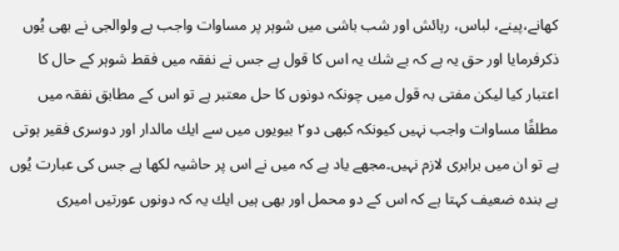کھانے،پینے، لباس، رہائش اور شب باشی میں شوہر پر مساوات واجب ہے ولوالجی نے بھی یُوں ذکرفرمایا اور حق یہ ہے کہ بے شك یہ اس کا قول ہے جس نے نفقہ میں فقط شوہر کے حال کا اعتبار کیا لیکن مفتی بہ قول میں چونکہ دونوں کا حل معتبر ہے تو اس کے مطابق نفقہ میں مطلقًا مساوات واجب نہیں کیونکہ کبھی دو٢ بیویوں میں سے ایك مالدار اور دوسری فقیر ہوتی ہے تو ان میں برابری لازم نہیں۔مجھے یاد ہے کہ میں نے اس پر حاشیہ لکھا ہے جس کی عبارت یُوں ہے بندہ ضعیف کہتا ہے کہ اس کے دو محمل اور بھی ہیں ایك یہ کہ دونوں عورتیں امیری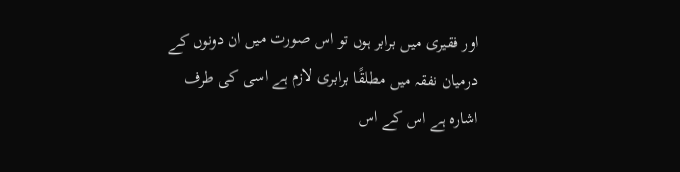اور فقیری میں برابر ہوں تو اس صورت میں ان دونوں کے درمیان نفقہ میں مطلقًا برابری لازم ہے اسی کی طرف اشارہ ہے اس کے اس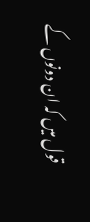قول میں کہ ان دونوں کے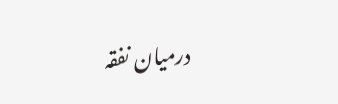درمیان نفقہ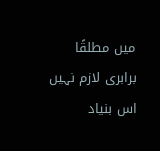میں مطلقًا برابری لازم نہیں اس بنیاد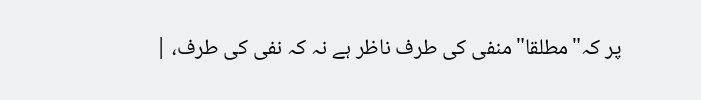پر کہ"مطلقا"منفی کی طرف ناظر ہے نہ کہ نفی کی طرف، |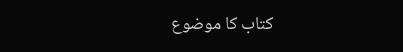کتاب کا موضوع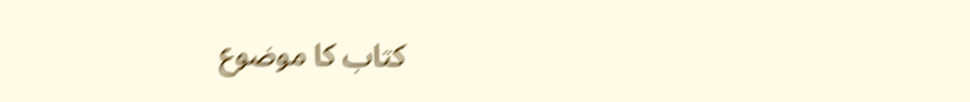کتاب کا موضوع